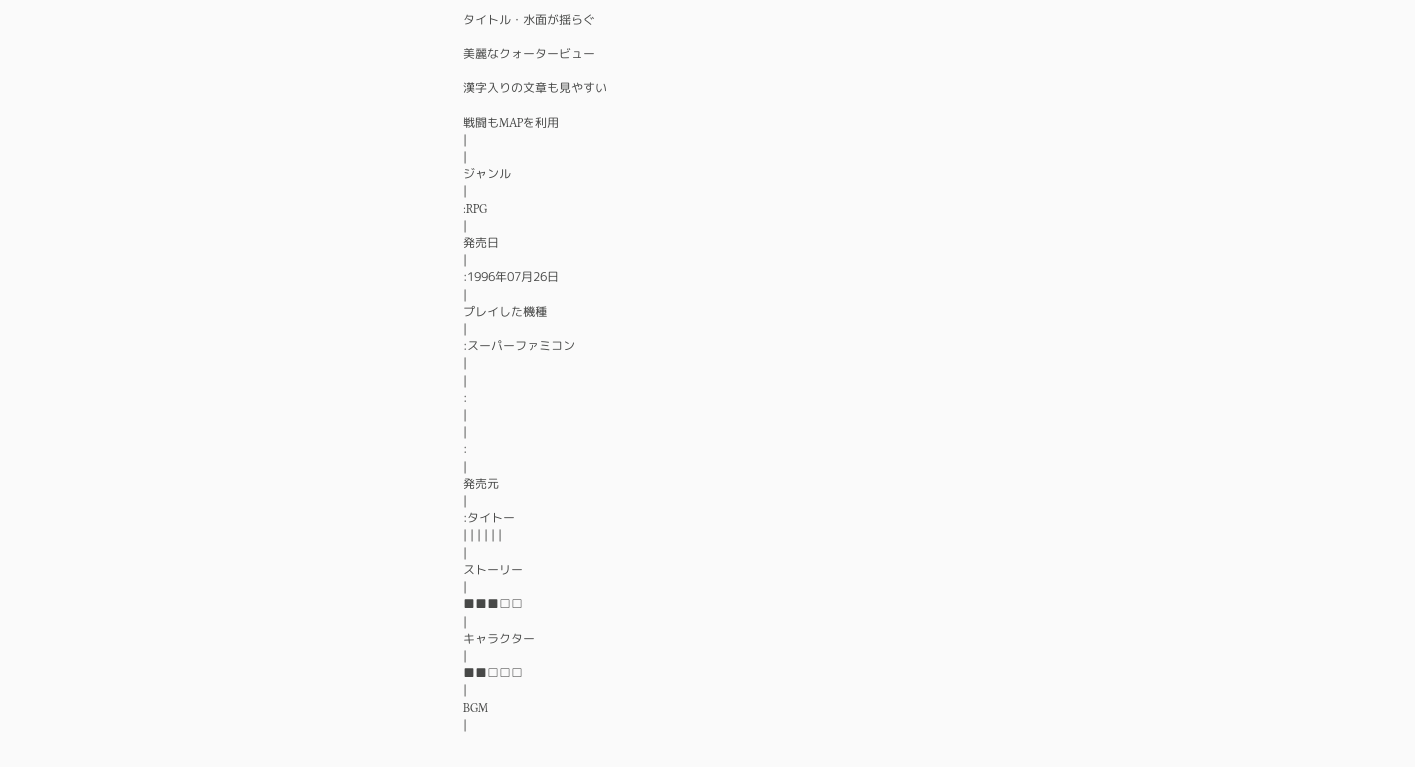タイトル・水面が揺らぐ

美麗なクォータービュー

漢字入りの文章も見やすい

戦闘もMAPを利用
|
|
ジャンル
|
:RPG
|
発売日
|
:1996年07月26日
|
プレイした機種
|
:スーパーファミコン
|
|
:
|
|
:
|
発売元
|
:タイトー
| | | | | |
|
ストーリー
|
■■■□□
|
キャラクター
|
■■□□□
|
BGM
|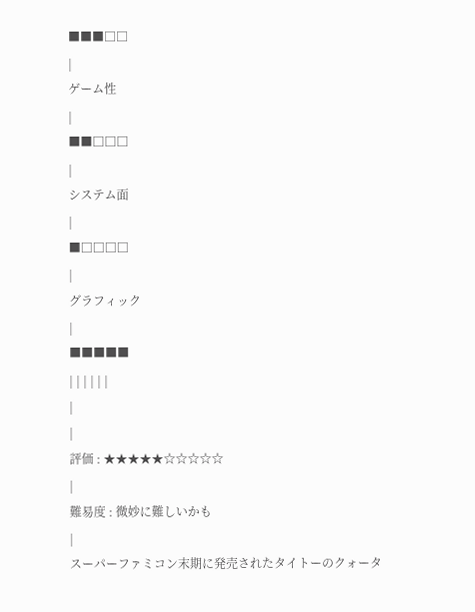■■■□□
|
ゲーム性
|
■■□□□
|
システム面
|
■□□□□
|
グラフィック
|
■■■■■
| | | | | |
|
|
評価 : ★★★★★☆☆☆☆☆
|
難易度 : 微妙に難しいかも
|
スーパーファミコン末期に発売されたタイトーのクォータ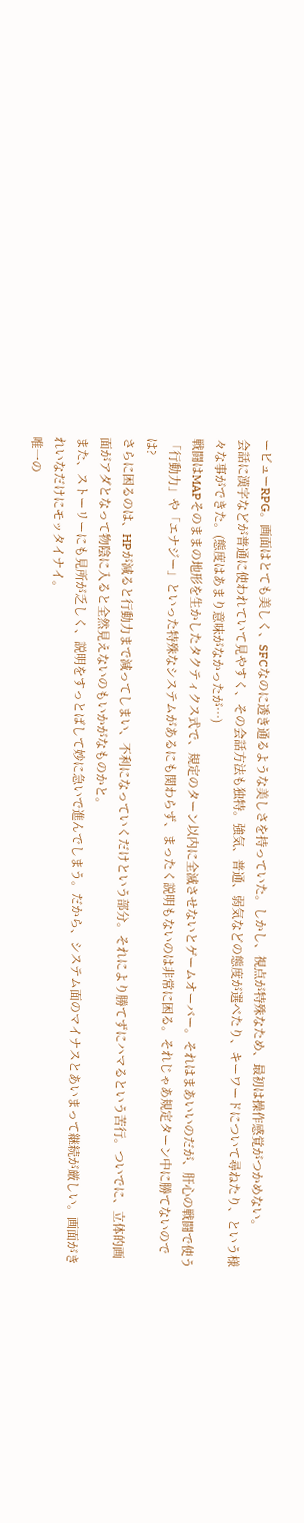ービューRPG。画面はとても美しく、SFCなのに透き通るような美しさを持っていた。しかし、視点が特殊なため、最初は操作感覚がつかめない。
会話に漢字などが普通に使われていて見やすく、その会話方法も独特。強気、普通、弱気などの態度が選べたり、キーワードについて尋ねたり、という様々な事ができた。(態度はあまり意味がなかったが…)
戦闘はMAPそのままの地形を生かしたタクティクス式で、規定のターン以内に全滅させないとゲームオーバー。それはまあいいのだが、肝心の戦闘で使う「行動力」や「エナジー」といった特殊なシステムがあるにも関わらず、まったく説明もないのは非常に困る。それじゃあ規定ターン中に勝てないのでは?
さらに困るのは、HPが減ると行動力まで減ってしまい、不利になっていくだけという部分。それにより勝てずにハマるという苦行。ついでに、立体的画面がアダとなって物陰に入ると全然見えないのもいかがなものかと。
また、ストーリーにも見所が乏しく、説明をすっとばして妙に急いで進んでしまう。だから、システム面のマイナスとあいまって継続が厳しい。画面がきれいなだけにモッタイナイ。
唯一の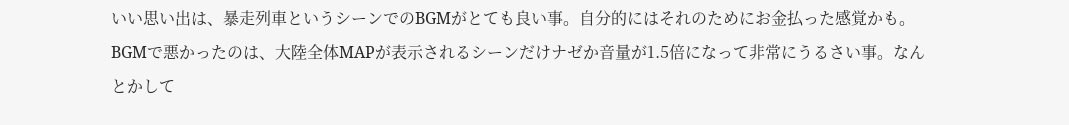いい思い出は、暴走列車というシーンでのBGMがとても良い事。自分的にはそれのためにお金払った感覚かも。
BGMで悪かったのは、大陸全体MAPが表示されるシーンだけナゼか音量が1.5倍になって非常にうるさい事。なんとかして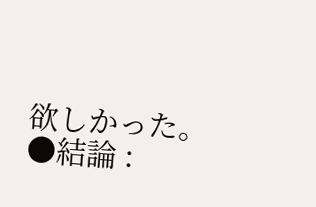欲しかった。
●結論 :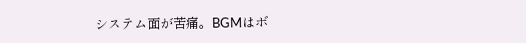システム面が苦痛。BGMはボ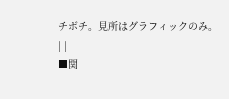チボチ。見所はグラフィックのみ。
| |
■関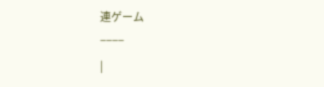連ゲーム
−−−−
|